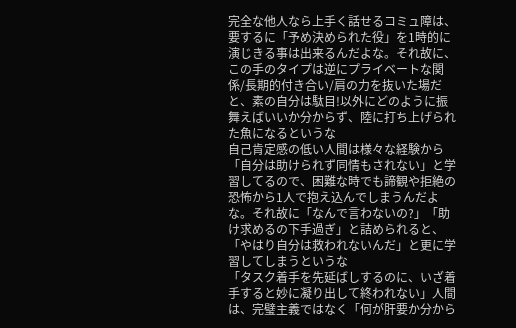完全な他人なら上手く話せるコミュ障は、要するに「予め決められた役」を1時的に演じきる事は出来るんだよな。それ故に、この手のタイプは逆にプライベートな関係/長期的付き合い/肩の力を抜いた場だと、素の自分は駄目!以外にどのように振舞えばいいか分からず、陸に打ち上げられた魚になるというな
自己肯定感の低い人間は様々な経験から「自分は助けられず同情もされない」と学習してるので、困難な時でも諦観や拒絶の恐怖から1人で抱え込んでしまうんだよな。それ故に「なんで言わないの?」「助け求めるの下手過ぎ」と詰められると、「やはり自分は救われないんだ」と更に学習してしまうというな
「タスク着手を先延ばしするのに、いざ着手すると妙に凝り出して終われない」人間は、完璧主義ではなく「何が肝要か分から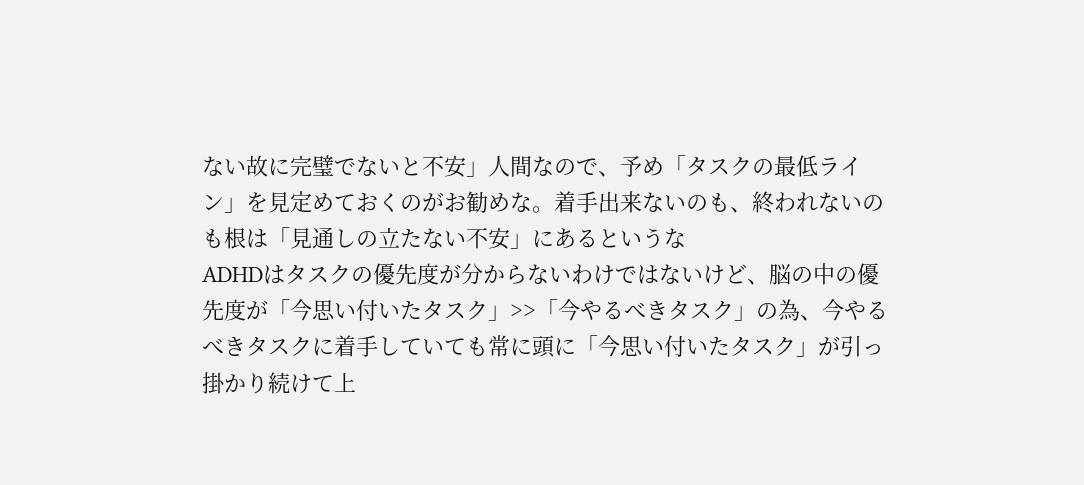ない故に完璧でないと不安」人間なので、予め「タスクの最低ライン」を見定めておくのがお勧めな。着手出来ないのも、終われないのも根は「見通しの立たない不安」にあるというな
ADHDはタスクの優先度が分からないわけではないけど、脳の中の優先度が「今思い付いたタスク」>>「今やるべきタスク」の為、今やるべきタスクに着手していても常に頭に「今思い付いたタスク」が引っ掛かり続けて上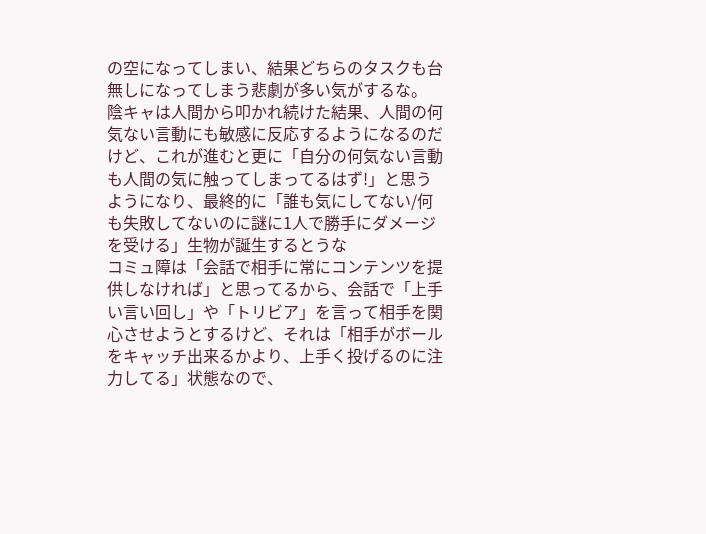の空になってしまい、結果どちらのタスクも台無しになってしまう悲劇が多い気がするな。
陰キャは人間から叩かれ続けた結果、人間の何気ない言動にも敏感に反応するようになるのだけど、これが進むと更に「自分の何気ない言動も人間の気に触ってしまってるはず!」と思うようになり、最終的に「誰も気にしてない/何も失敗してないのに謎に1人で勝手にダメージを受ける」生物が誕生するとうな
コミュ障は「会話で相手に常にコンテンツを提供しなければ」と思ってるから、会話で「上手い言い回し」や「トリビア」を言って相手を関心させようとするけど、それは「相手がボールをキャッチ出来るかより、上手く投げるのに注力してる」状態なので、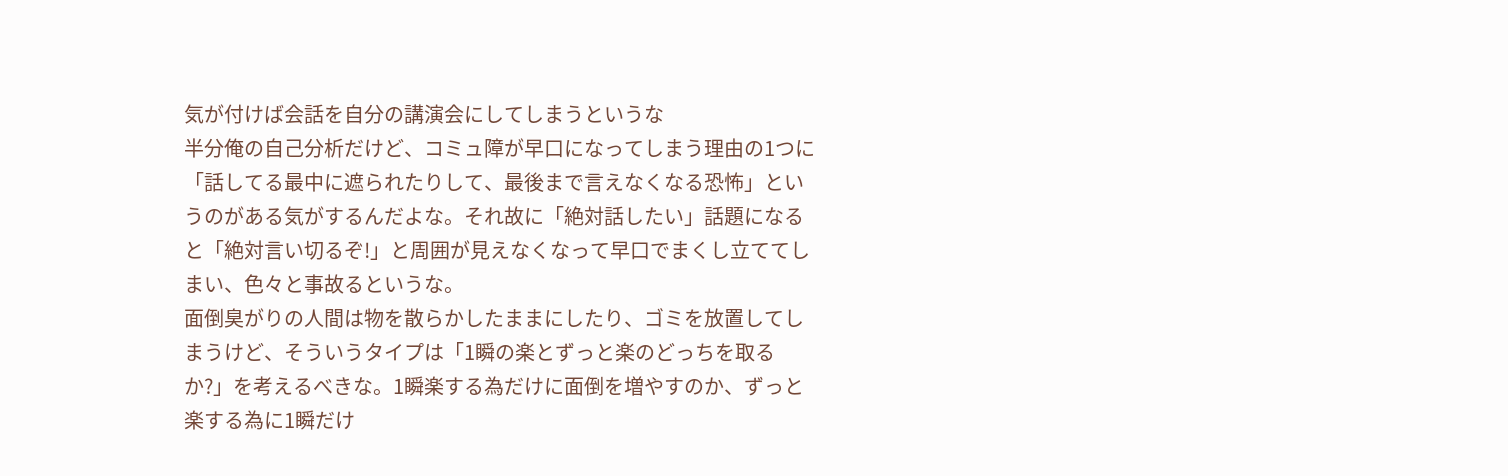気が付けば会話を自分の講演会にしてしまうというな
半分俺の自己分析だけど、コミュ障が早口になってしまう理由の1つに「話してる最中に遮られたりして、最後まで言えなくなる恐怖」というのがある気がするんだよな。それ故に「絶対話したい」話題になると「絶対言い切るぞ!」と周囲が見えなくなって早口でまくし立ててしまい、色々と事故るというな。
面倒臭がりの人間は物を散らかしたままにしたり、ゴミを放置してしまうけど、そういうタイプは「1瞬の楽とずっと楽のどっちを取るか?」を考えるべきな。1瞬楽する為だけに面倒を増やすのか、ずっと楽する為に1瞬だけ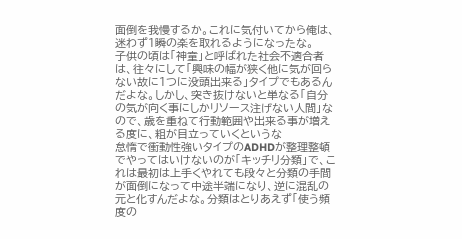面倒を我慢するか。これに気付いてから俺は、迷わず1瞬の楽を取れるようになったな。
子供の頃は「神童」と呼ばれた社会不適合者は、往々にして「興味の幅が狭く他に気が回らない故に1つに没頭出来る」タイプでもあるんだよな。しかし、突き抜けないと単なる「自分の気が向く事にしかリソース注げない人間」なので、歳を重ねて行動範囲や出来る事が増える度に、粗が目立っていくというな
怠惰で衝動性強いタイプのADHDが整理整頓でやってはいけないのが「キッチリ分類」で、これは最初は上手くやれても段々と分類の手間が面倒になって中途半端になり、逆に混乱の元と化すんだよな。分類はとりあえず「使う頻度の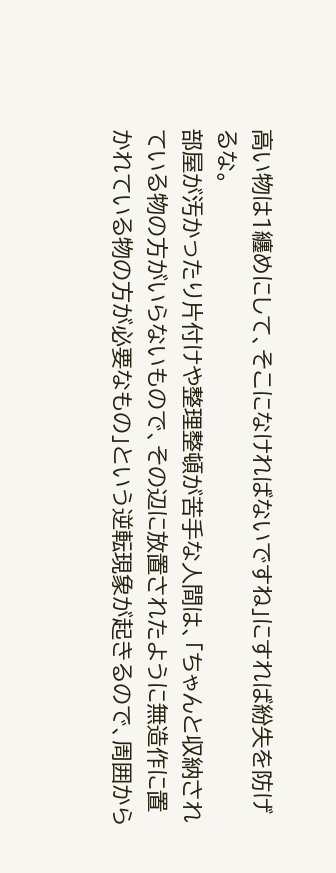高い物は1纏めにして、そこになければないですね」にすれば紛失を防げるな。
部屋が汚かったり片付けや整理整頓が苦手な人間は、「ちゃんと収納されている物の方がいらないもので、その辺に放置されたように無造作に置かれている物の方が必要なもの」という逆転現象が起きるので、周囲から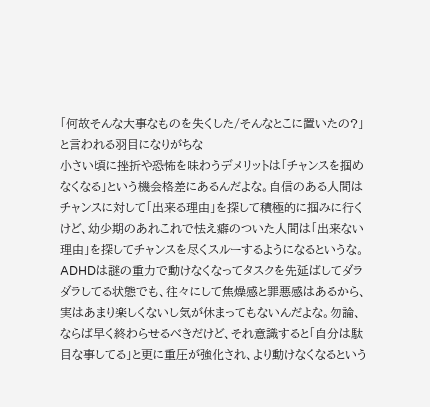「何故そんな大事なものを失くした/そんなとこに置いたの?」と言われる羽目になりがちな
小さい頃に挫折や恐怖を味わうデメリットは「チャンスを掴めなくなる」という機会格差にあるんだよな。自信のある人間はチャンスに対して「出来る理由」を探して積極的に掴みに行くけど、幼少期のあれこれで怯え癖のついた人間は「出来ない理由」を探してチャンスを尽くスルーするようになるというな。
ADHDは謎の重力で動けなくなってタスクを先延ばしてダラダラしてる状態でも、往々にして焦燥感と罪悪感はあるから、実はあまり楽しくないし気が休まってもないんだよな。勿論、ならば早く終わらせるべきだけど、それ意識すると「自分は駄目な事してる」と更に重圧が強化され、より動けなくなるという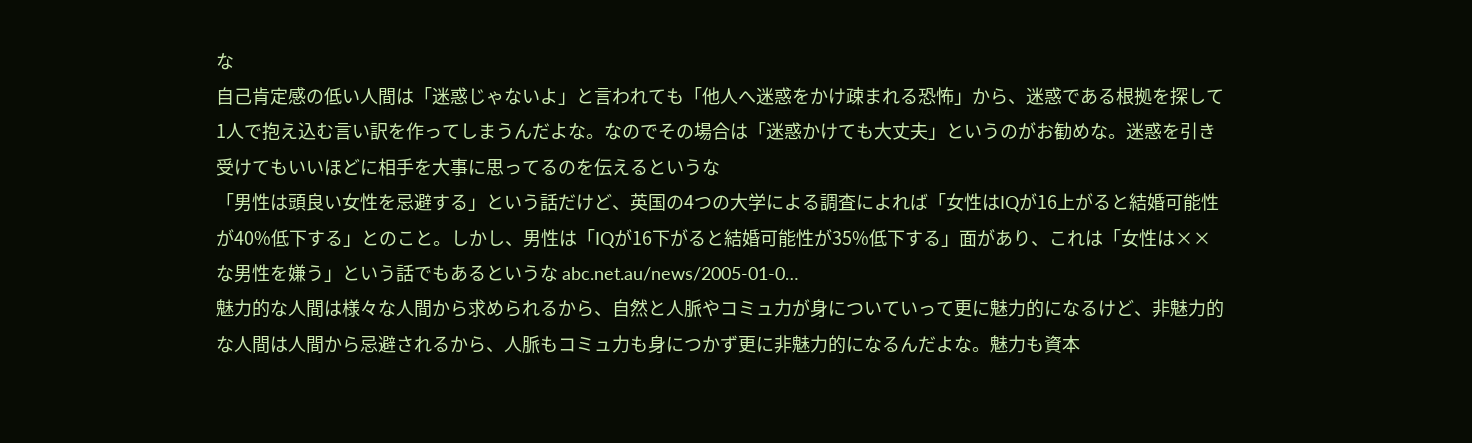な
自己肯定感の低い人間は「迷惑じゃないよ」と言われても「他人へ迷惑をかけ疎まれる恐怖」から、迷惑である根拠を探して1人で抱え込む言い訳を作ってしまうんだよな。なのでその場合は「迷惑かけても大丈夫」というのがお勧めな。迷惑を引き受けてもいいほどに相手を大事に思ってるのを伝えるというな
「男性は頭良い女性を忌避する」という話だけど、英国の4つの大学による調査によれば「女性はIQが16上がると結婚可能性が40%低下する」とのこと。しかし、男性は「IQが16下がると結婚可能性が35%低下する」面があり、これは「女性は××な男性を嫌う」という話でもあるというな abc.net.au/news/2005-01-0…
魅力的な人間は様々な人間から求められるから、自然と人脈やコミュ力が身についていって更に魅力的になるけど、非魅力的な人間は人間から忌避されるから、人脈もコミュ力も身につかず更に非魅力的になるんだよな。魅力も資本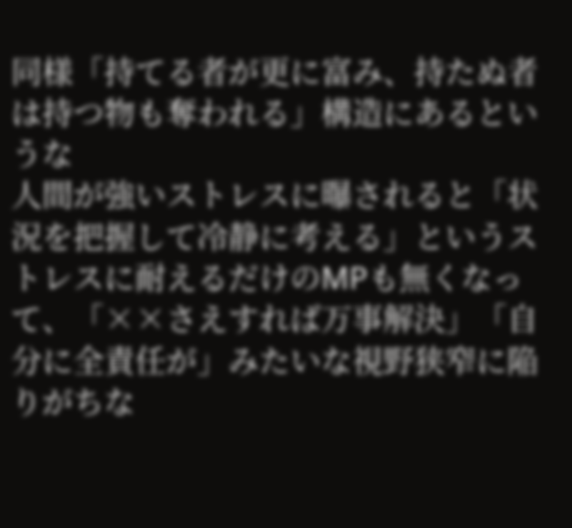同様「持てる者が更に富み、持たぬ者は持つ物も奪われる」構造にあるというな
人間が強いストレスに曝されると「状況を把握して冷静に考える」というストレスに耐えるだけのMPも無くなって、「××さえすれば万事解決」「自分に全責任が」みたいな視野狭窄に陥りがちな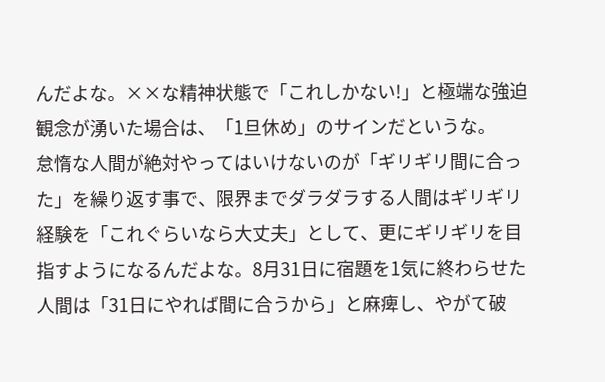んだよな。××な精神状態で「これしかない!」と極端な強迫観念が湧いた場合は、「1旦休め」のサインだというな。
怠惰な人間が絶対やってはいけないのが「ギリギリ間に合った」を繰り返す事で、限界までダラダラする人間はギリギリ経験を「これぐらいなら大丈夫」として、更にギリギリを目指すようになるんだよな。8月31日に宿題を1気に終わらせた人間は「31日にやれば間に合うから」と麻痺し、やがて破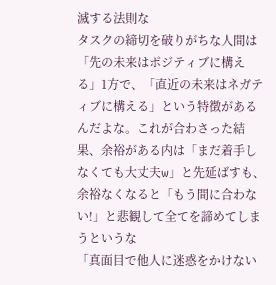滅する法則な
タスクの締切を破りがちな人間は「先の未来はポジティブに構える」1方で、「直近の未来はネガティブに構える」という特徴があるんだよな。これが合わさった結果、余裕がある内は「まだ着手しなくても大丈夫w」と先延ばすも、余裕なくなると「もう間に合わない!」と悲観して全てを諦めてしまうというな
「真面目で他人に迷惑をかけない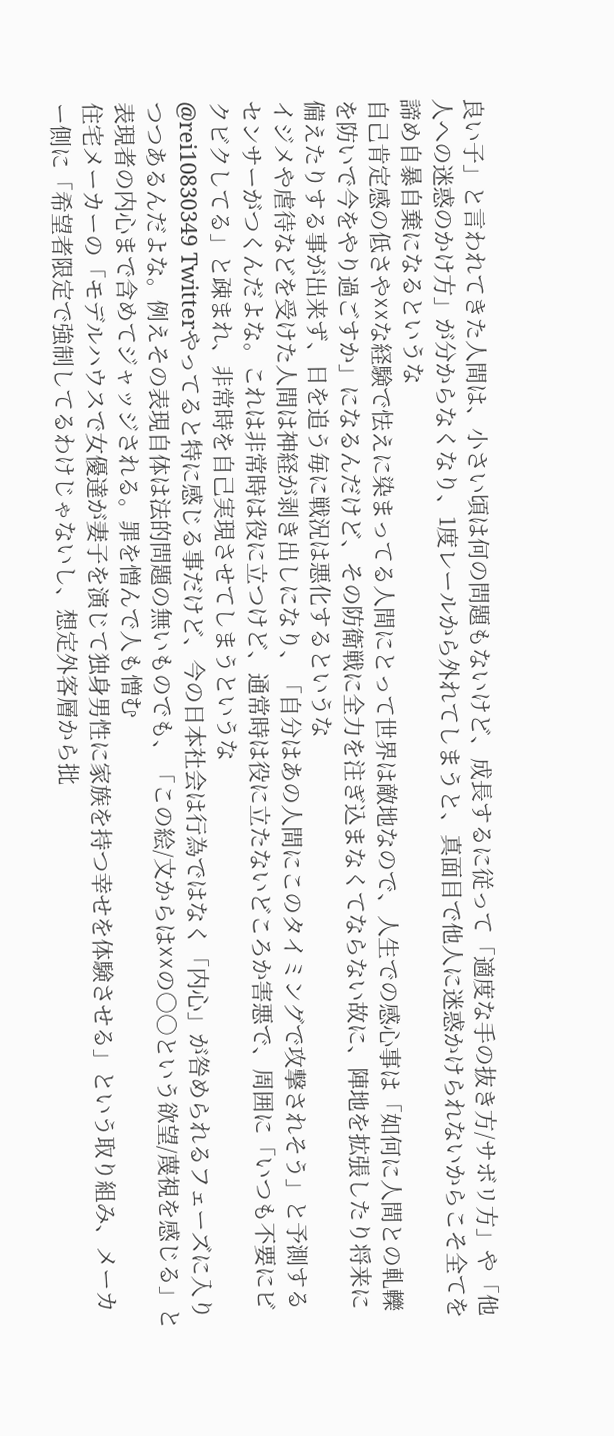良い子」と言われてきた人間は、小さい頃は何の問題もないけど、成長するに従って「適度な手の抜き方/サボリ方」や「他人への迷惑のかけ方」が分からなくなり、1度レールから外れてしまうと、真面目で他人に迷惑かけられないからこそ全てを諦め自暴自棄になるというな
自己肯定感の低さや☓☓な経験で怯えに染まってる人間にとって世界は敵地なので、人生での感心事は「如何に人間との軋轢を防いで今をやり過ごすか」になるんだけど、その防衛戦に全力を注ぎ込まなくてならない故に、陣地を拡張したり将来に備えたりする事が出来ず、日を追う毎に戦況は悪化するというな
イジメや虐待などを受けた人間は神経が剥き出しになり、「自分はあの人間にこのタイミングで攻撃されそう」と予測するセンサーがつくんだよな。これは非常時は役に立つけど、通常時は役に立たないどころか害悪で、周囲に「いつも不要にビクビクしてる」と疎まれ、非常時を自己実現させてしまうというな
@rei10830349 Twitterやってると特に感じる事だけど、今の日本社会は行為ではなく「内心」が咎められるフェーズに入りつつあるんだよな。例えその表現自体は法的問題の無いものでも、「この絵/文からは☓☓の○○という欲望/蔑視を感じる」と表現者の内心まで含めてジャッジされる。罪を憎んで人も憎む
住宅メーカーの「モデルハウスで女優達が妻子を演じて独身男性に家族を持つ幸せを体験させる」という取り組み、メーカー側に「希望者限定で強制してるわけじゃないし、想定外客層から批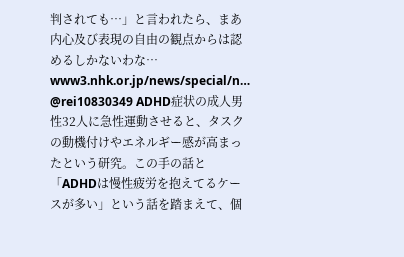判されても…」と言われたら、まあ内心及び表現の自由の観点からは認めるしかないわな… www3.nhk.or.jp/news/special/n…
@rei10830349 ADHD症状の成人男性32人に急性運動させると、タスクの動機付けやエネルギー感が高まったという研究。この手の話と「ADHDは慢性疲労を抱えてるケースが多い」という話を踏まえて、個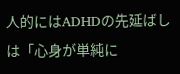人的にはADHDの先延ばしは「心身が単純に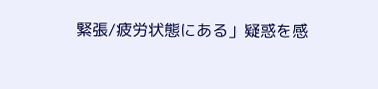緊張/疲労状態にある」疑惑を感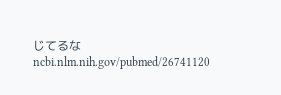じてるな ncbi.nlm.nih.gov/pubmed/26741120